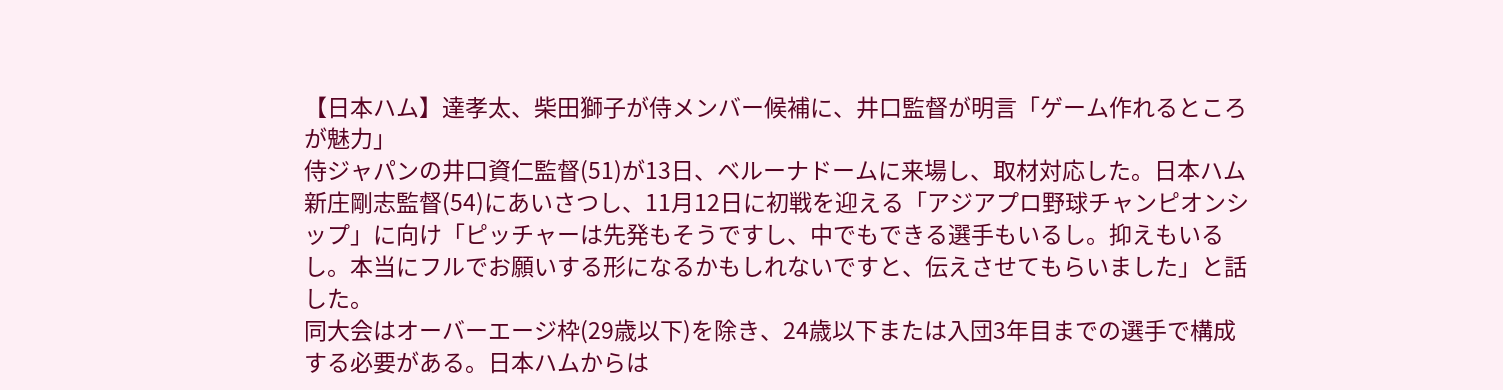【日本ハム】達孝太、柴田獅子が侍メンバー候補に、井口監督が明言「ゲーム作れるところが魅力」
侍ジャパンの井口資仁監督(51)が13日、ベルーナドームに来場し、取材対応した。日本ハム新庄剛志監督(54)にあいさつし、11月12日に初戦を迎える「アジアプロ野球チャンピオンシップ」に向け「ピッチャーは先発もそうですし、中でもできる選手もいるし。抑えもいるし。本当にフルでお願いする形になるかもしれないですと、伝えさせてもらいました」と話した。
同大会はオーバーエージ枠(29歳以下)を除き、24歳以下または入団3年目までの選手で構成する必要がある。日本ハムからは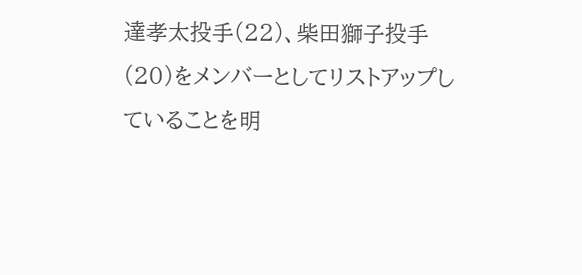達孝太投手(22)、柴田獅子投手(20)をメンバーとしてリストアップしていることを明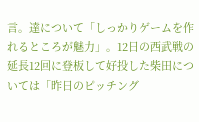言。達について「しっかりゲームを作れるところが魅力」。12日の西武戦の延長12回に登板して好投した柴田については「昨日のピッチング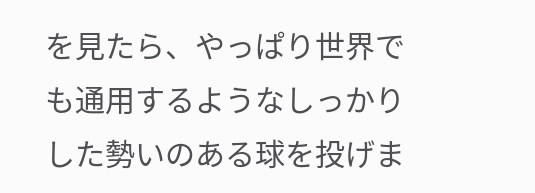を見たら、やっぱり世界でも通用するようなしっかりした勢いのある球を投げま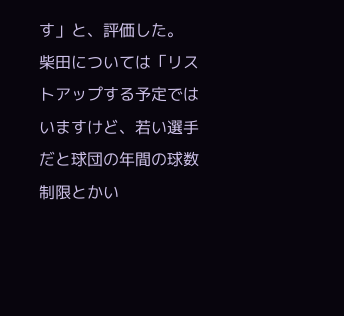す」と、評価した。
柴田については「リストアップする予定ではいますけど、若い選手だと球団の年間の球数制限とかい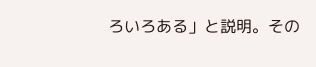ろいろある」と説明。その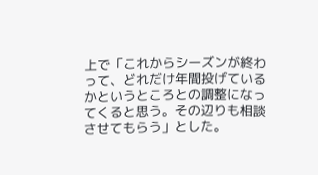上で「これからシーズンが終わって、どれだけ年間投げているかというところとの調整になってくると思う。その辺りも相談させてもらう」とした。